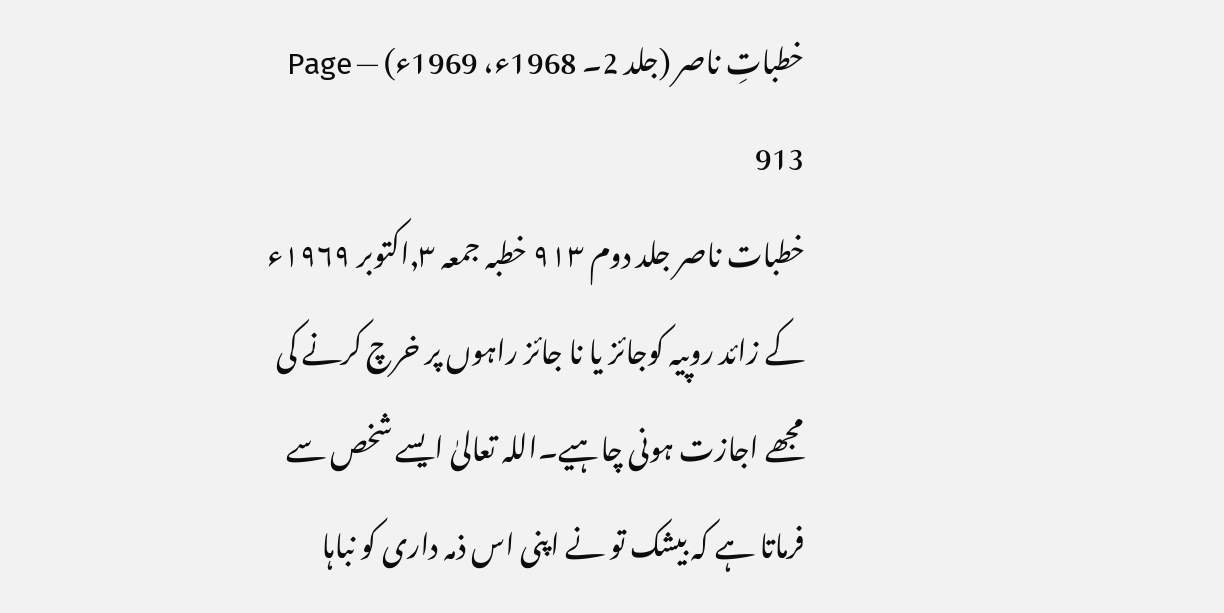خطباتِ ناصر (جلد 2۔ 1968ء، 1969ء) — Page 913
خطبات ناصر جلد دوم ۹۱۳ خطبہ جمعہ ٫۳اکتوبر ۱۹۶۹ء کے زائد روپیہ کوجائز یا نا جائز راہوں پر خرچ کرنے کی مجھے اجازت ہونی چاہیے۔اللہ تعالیٰ ایسے شخص سے فرماتا ہے کہ بیشک تو نے اپنی اس ذمہ داری کو نباہا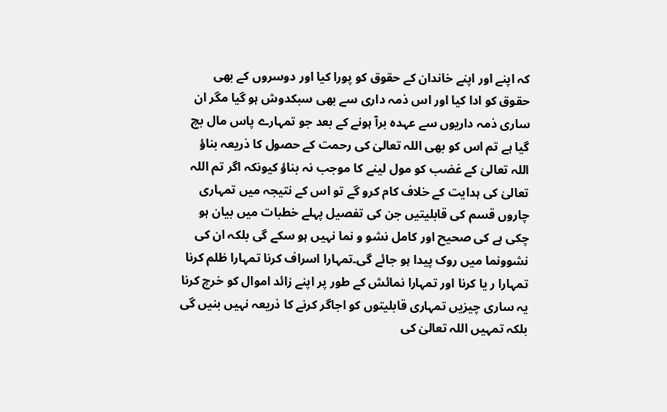کہ اپنے اور اپنے خاندان کے حقوق کو پورا کیا اور دوسروں کے بھی حقوق کو ادا کیا اور اس ذمہ داری سے بھی سبکدوش ہو گیا مگر ان ساری ذمہ داریوں سے عہدہ برآ ہونے کے بعد جو تمہارے پاس مال بچ گیا ہے تم اس کو بھی اللہ تعالیٰ کی رحمت کے حصول کا ذریعہ بناؤ اللہ تعالیٰ کے غضب کو مول لینے کا موجب نہ بناؤ کیونکہ اگر تم اللہ تعالیٰ کی ہدایت کے خلاف کام کرو گے تو اس کے نتیجہ میں تمہاری چاروں قسم کی قابلیتیں جن کی تفصیل پہلے خطبات میں بیان ہو چکی ہے کی صحیح اور کامل نشو و نما نہیں ہو سکے گی بلکہ ان کی نشوونما میں روک پیدا ہو جائے گی۔تمہارا اسراف کرنا تمہارا ظلم کرنا تمہارا ر یا کرنا اور تمہارا نمائش کے طور پر اپنے زائد اموال کو خرچ کرنا یہ ساری چیزیں تمہاری قابلیتوں کو اجاگر کرنے کا ذریعہ نہیں بنیں گی بلکہ تمہیں اللہ تعالیٰ کی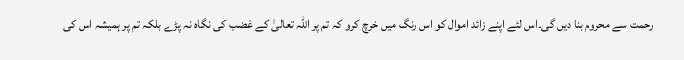رحمت سے محروم بنا دیں گی۔اس لئے اپنے زائد اموال کو اس رنگ میں خرچ کرو کہ تم پر اللہ تعالیٰ کے غضب کی نگاہ نہ پڑے بلکہ تم پر ہمیشہ اس کی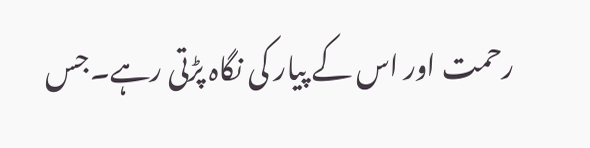رحمت اور اس کے پیار کی نگاہ پڑتی رہے۔جس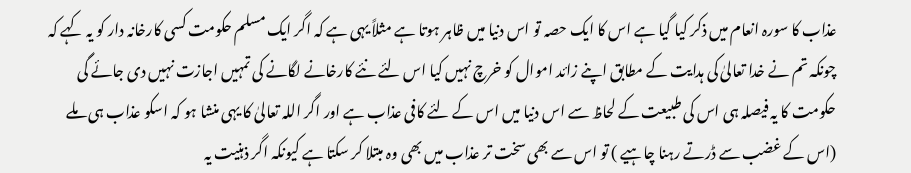عذاب کا سورہ انعام میں ذکر کیا گیا ہے اس کا ایک حصہ تو اس دنیا میں ظاہر ہوتا ہے مثلاً یہی ہے کہ اگر ایک مسلم حکومت کسی کارخانہ دار کو یہ کہے کہ چونکہ تم نے خدا تعالیٰ کی ہدایت کے مطابق اپنے زائد اموال کو خرچ نہیں کیا اس لئے نئے کارخانے لگانے کی تمہیں اجازت نہیں دی جائے گی حکومت کا یہ فیصلہ ہی اس کی طبیعت کے لحاظ سے اس دنیا میں اس کے لئے کافی عذاب ہے اور اگر اللہ تعالیٰ کا یہی منشا ہو کہ اسکو عذاب ہی ملے (اس کے غضب سے ڈرتے رہنا چاہیے ) تو اس سے بھی سخت تر عذاب میں بھی وہ مبتلا کر سکتا ہے کیونکہ اگر ذہنیت یہ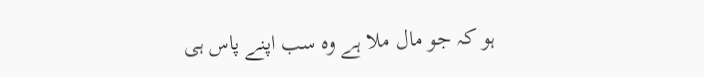ہو کہ جو مال ملا ہے وہ سب اپنے پاس ہی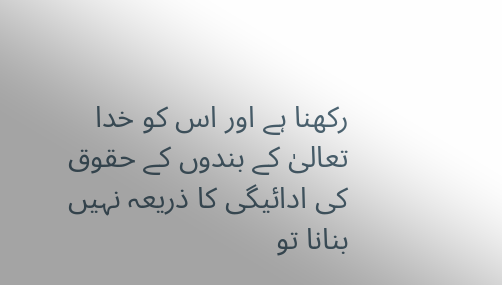رکھنا ہے اور اس کو خدا تعالیٰ کے بندوں کے حقوق کی ادائیگی کا ذریعہ نہیں بنانا تو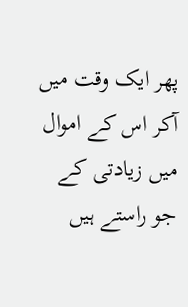پھر ایک وقت میں آکر اس کے اموال میں زیادتی کے جو راستے ہیں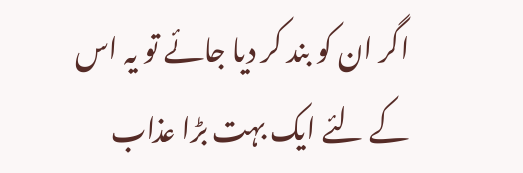اگر ان کو بند کر دیا جائے تو یہ اس کے لئے ایک بہت بڑا عذاب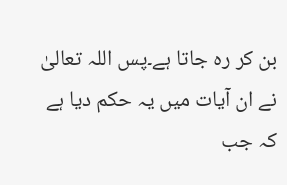بن کر رہ جاتا ہے۔پس اللہ تعالیٰ نے ان آیات میں یہ حکم دیا ہے کہ جب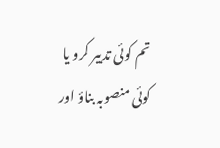تم کوئی تدبیر کرو یا کوئی منصوبہ بناؤ اور